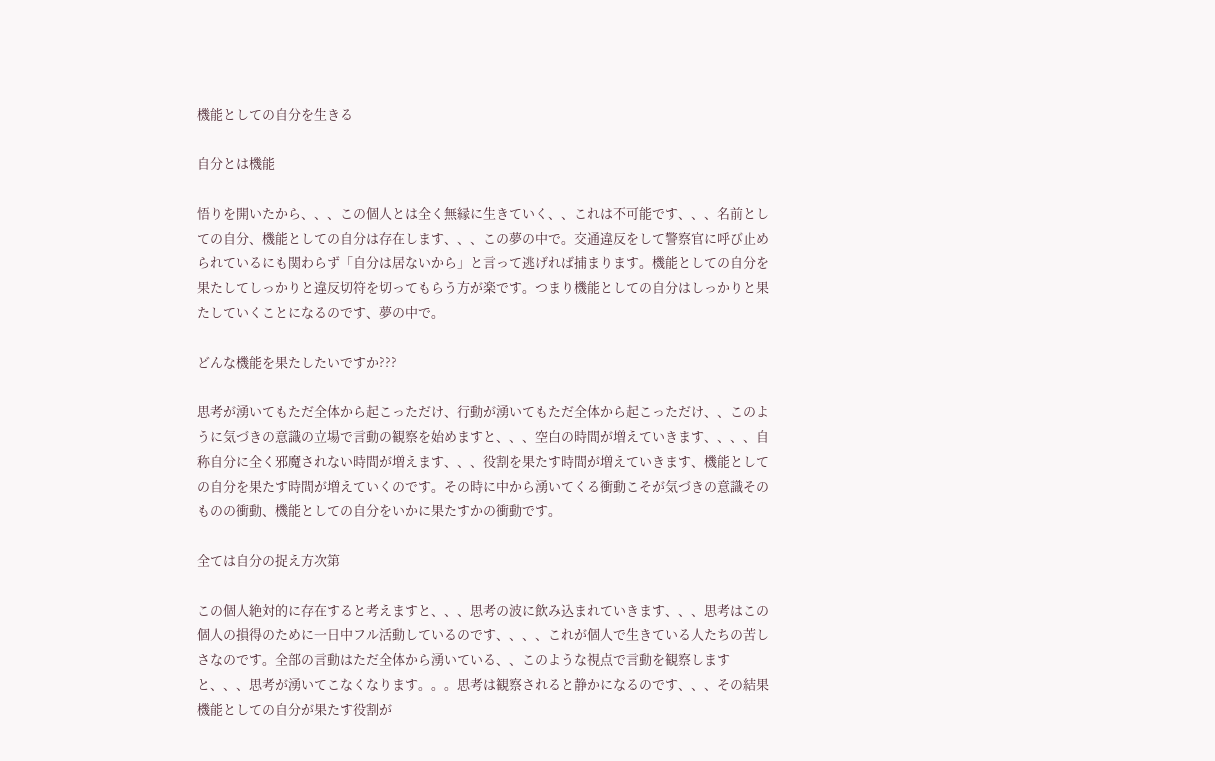機能としての自分を生きる

自分とは機能

悟りを開いたから、、、この個人とは全く無縁に生きていく、、これは不可能です、、、名前としての自分、機能としての自分は存在します、、、この夢の中で。交通違反をして警察官に呼び止められているにも関わらず「自分は居ないから」と言って逃げれば捕まります。機能としての自分を果たしてしっかりと違反切符を切ってもらう方が楽です。つまり機能としての自分はしっかりと果たしていくことになるのです、夢の中で。

どんな機能を果たしたいですか???

思考が湧いてもただ全体から起こっただけ、行動が湧いてもただ全体から起こっただけ、、このように気づきの意識の立場で言動の観察を始めますと、、、空白の時間が増えていきます、、、、自称自分に全く邪魔されない時間が増えます、、、役割を果たす時間が増えていきます、機能としての自分を果たす時間が増えていくのです。その時に中から湧いてくる衝動こそが気づきの意識そのものの衝動、機能としての自分をいかに果たすかの衝動です。

全ては自分の捉え方次第

この個人絶対的に存在すると考えますと、、、思考の波に飲み込まれていきます、、、思考はこの個人の損得のために一日中フル活動しているのです、、、、これが個人で生きている人たちの苦しさなのです。全部の言動はただ全体から湧いている、、このような視点で言動を観察しますと、、、思考が湧いてこなくなります。。。思考は観察されると静かになるのです、、、その結果機能としての自分が果たす役割が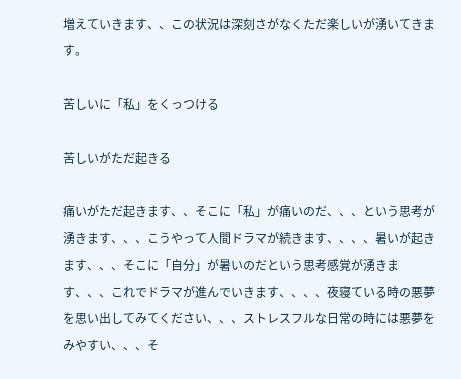増えていきます、、この状況は深刻さがなくただ楽しいが湧いてきます。

苦しいに「私」をくっつける

苦しいがただ起きる

痛いがただ起きます、、そこに「私」が痛いのだ、、、という思考が湧きます、、、こうやって人間ドラマが続きます、、、、暑いが起きます、、、そこに「自分」が暑いのだという思考感覚が湧きます、、、これでドラマが進んでいきます、、、、夜寝ている時の悪夢を思い出してみてください、、、ストレスフルな日常の時には悪夢をみやすい、、、そ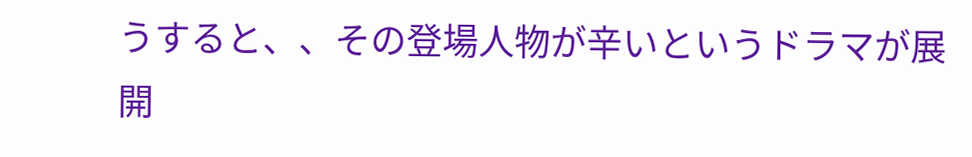うすると、、その登場人物が辛いというドラマが展開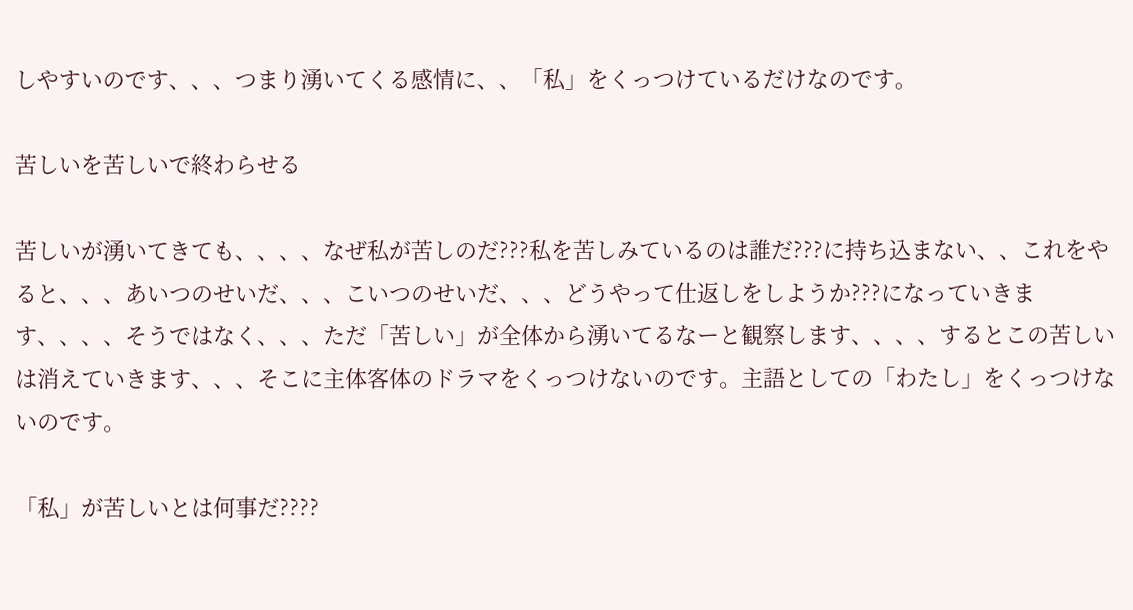しやすいのです、、、つまり湧いてくる感情に、、「私」をくっつけているだけなのです。

苦しいを苦しいで終わらせる

苦しいが湧いてきても、、、、なぜ私が苦しのだ???私を苦しみているのは誰だ???に持ち込まない、、これをやると、、、あいつのせいだ、、、こいつのせいだ、、、どうやって仕返しをしようか???になっていきます、、、、そうではなく、、、ただ「苦しい」が全体から湧いてるなーと観察します、、、、するとこの苦しいは消えていきます、、、そこに主体客体のドラマをくっつけないのです。主語としての「わたし」をくっつけないのです。

「私」が苦しいとは何事だ????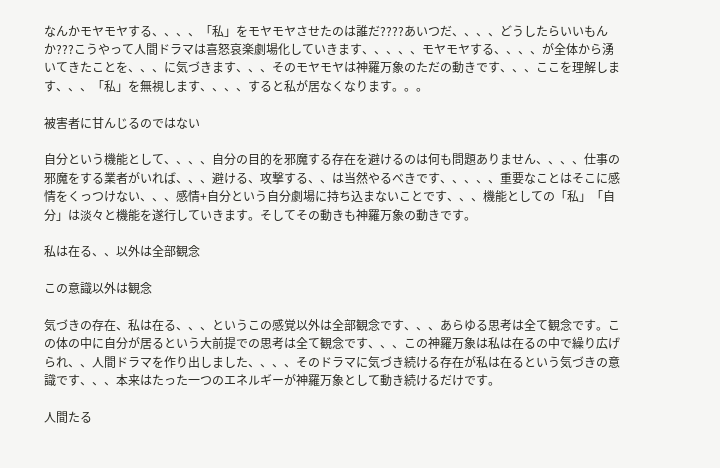なんかモヤモヤする、、、、「私」をモヤモヤさせたのは誰だ????あいつだ、、、、どうしたらいいもんか???こうやって人間ドラマは喜怒哀楽劇場化していきます、、、、、モヤモヤする、、、、が全体から湧いてきたことを、、、に気づきます、、、そのモヤモヤは神羅万象のただの動きです、、、ここを理解します、、、「私」を無視します、、、、すると私が居なくなります。。。

被害者に甘んじるのではない

自分という機能として、、、、自分の目的を邪魔する存在を避けるのは何も問題ありません、、、、仕事の邪魔をする業者がいれば、、、避ける、攻撃する、、は当然やるべきです、、、、、重要なことはそこに感情をくっつけない、、、感情+自分という自分劇場に持ち込まないことです、、、機能としての「私」「自分」は淡々と機能を遂行していきます。そしてその動きも神羅万象の動きです。

私は在る、、以外は全部観念

この意識以外は観念

気づきの存在、私は在る、、、というこの感覚以外は全部観念です、、、あらゆる思考は全て観念です。この体の中に自分が居るという大前提での思考は全て観念です、、、この神羅万象は私は在るの中で繰り広げられ、、人間ドラマを作り出しました、、、、そのドラマに気づき続ける存在が私は在るという気づきの意識です、、、本来はたった一つのエネルギーが神羅万象として動き続けるだけです。

人間たる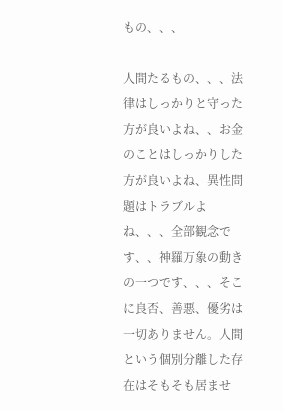もの、、、

人間たるもの、、、法律はしっかりと守った方が良いよね、、お金のことはしっかりした方が良いよね、異性問題はトラブルよね、、、全部観念です、、神羅万象の動きの一つです、、、そこに良否、善悪、優劣は一切ありません。人間という個別分離した存在はそもそも居ませ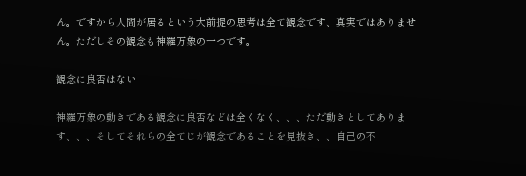ん。ですから人間が居るという大前提の思考は全て観念です、真実ではありません。ただしその観念も神羅万象の一つです。

観念に良否はない

神羅万象の動きである観念に良否などは全くなく、、、ただ動きとしてあります、、、そしてそれらの全てじが観念であることを見抜き、、自己の不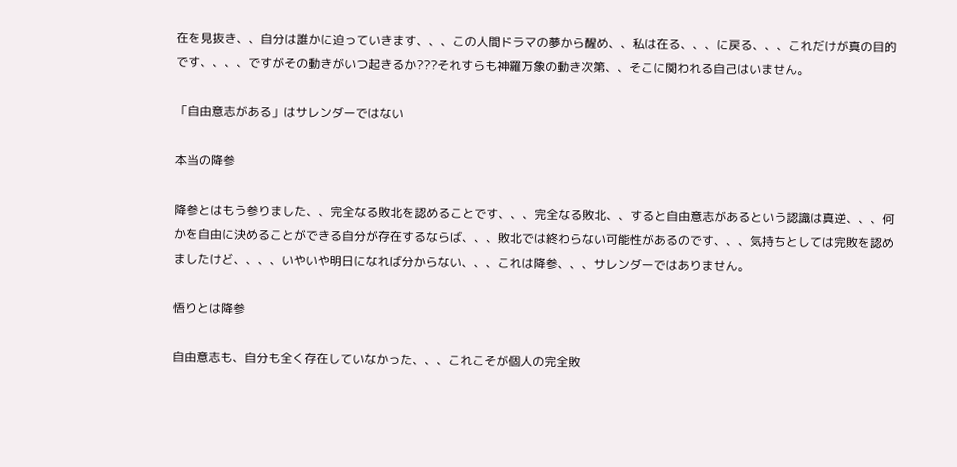在を見抜き、、自分は誰かに迫っていきます、、、この人間ドラマの夢から醒め、、私は在る、、、に戻る、、、これだけが真の目的です、、、、ですがその動きがいつ起きるか???それすらも神羅万象の動き次第、、そこに関われる自己はいません。

「自由意志がある」はサレンダーではない

本当の降参

降参とはもう参りました、、完全なる敗北を認めることです、、、完全なる敗北、、すると自由意志があるという認識は真逆、、、何かを自由に決めることができる自分が存在するならば、、、敗北では終わらない可能性があるのです、、、気持ちとしては完敗を認めましたけど、、、、いやいや明日になれば分からない、、、これは降参、、、サレンダーではありません。

悟りとは降参

自由意志も、自分も全く存在していなかった、、、これこそが個人の完全敗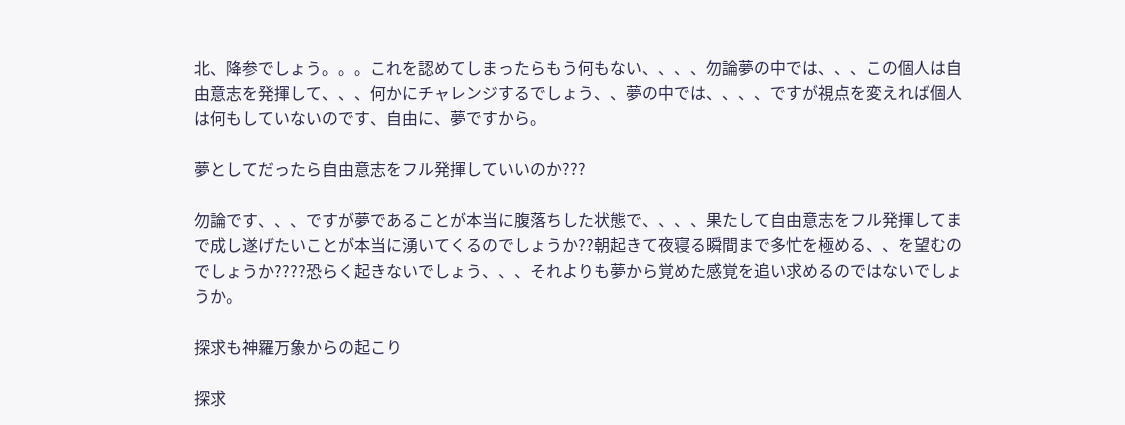北、降参でしょう。。。これを認めてしまったらもう何もない、、、、勿論夢の中では、、、この個人は自由意志を発揮して、、、何かにチャレンジするでしょう、、夢の中では、、、、ですが視点を変えれば個人は何もしていないのです、自由に、夢ですから。

夢としてだったら自由意志をフル発揮していいのか???

勿論です、、、ですが夢であることが本当に腹落ちした状態で、、、、果たして自由意志をフル発揮してまで成し遂げたいことが本当に湧いてくるのでしょうか??朝起きて夜寝る瞬間まで多忙を極める、、を望むのでしょうか????恐らく起きないでしょう、、、それよりも夢から覚めた感覚を追い求めるのではないでしょうか。

探求も神羅万象からの起こり

探求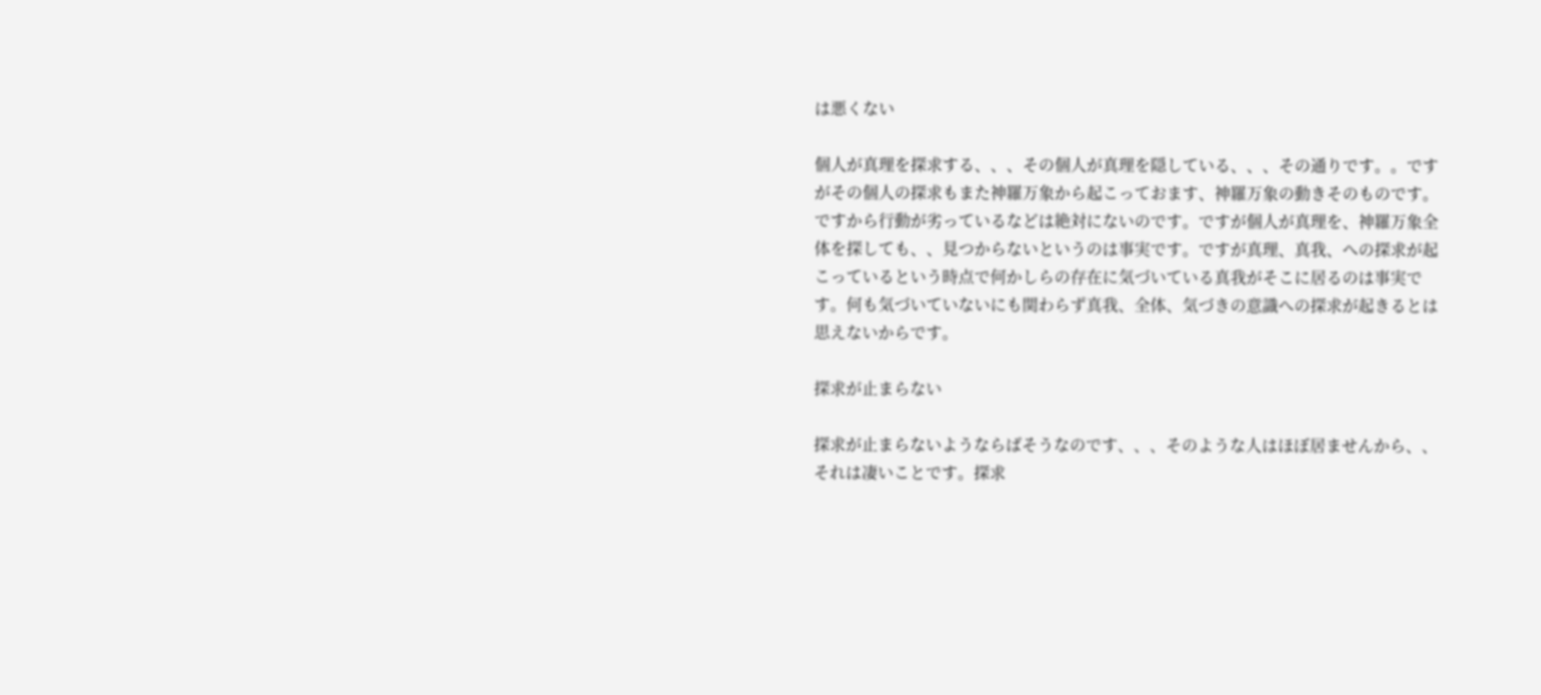は悪くない

個人が真理を探求する、、、その個人が真理を隠している、、、その通りです。。ですがその個人の探求もまた神羅万象から起こっておます、神羅万象の動きそのものです。ですから行動が劣っているなどは絶対にないのです。ですが個人が真理を、神羅万象全体を探しても、、見つからないというのは事実です。ですが真理、真我、への探求が起こっているという時点で何かしらの存在に気づいている真我がそこに居るのは事実です。何も気づいていないにも関わらず真我、全体、気づきの意識への探求が起きるとは思えないからです。

探求が止まらない

探求が止まらないようならばそうなのです、、、そのような人はほぼ居ませんから、、それは凄いことです。探求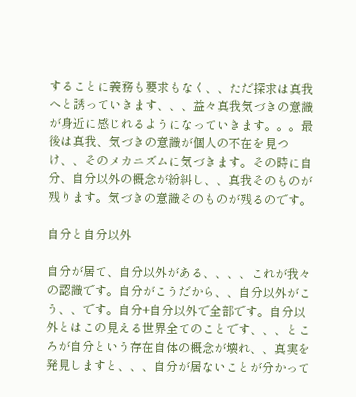することに義務も要求もなく、、ただ探求は真我へと誘っていきます、、、益々真我気づきの意識が身近に感じれるようになっていきます。。。最後は真我、気づきの意識が個人の不在を見つけ、、そのメカニズムに気づきます。その時に自分、自分以外の概念が紛糾し、、真我そのものが残ります。気づきの意識そのものが残るのです。

自分と自分以外

自分が居て、自分以外がある、、、、これが我々の認識です。自分がこうだから、、自分以外がこう、、です。自分+自分以外で全部です。自分以外とはこの見える世界全てのことです、、、ところが自分という存在自体の概念が壊れ、、真実を発見しますと、、、自分が居ないことが分かって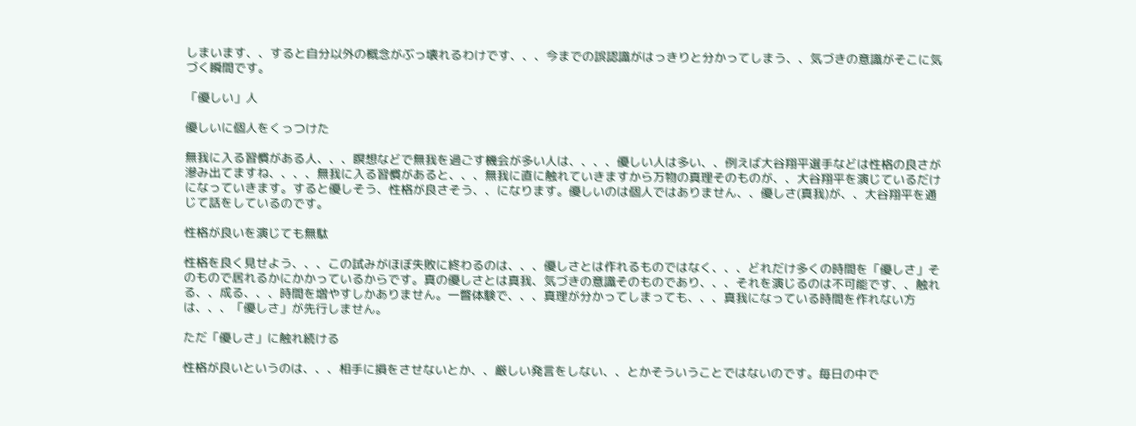しまいます、、すると自分以外の概念がぶっ壊れるわけです、、、今までの誤認識がはっきりと分かってしまう、、気づきの意識がそこに気づく瞬間です。

「優しい」人

優しいに個人をくっつけた

無我に入る習慣がある人、、、瞑想などで無我を過ごす機会が多い人は、、、、優しい人は多い、、例えば大谷翔平選手などは性格の良さが滲み出てますね、、、、無我に入る習慣があると、、、無我に直に触れていきますから万物の真理そのものが、、大谷翔平を演じているだけになっていきます。すると優しそう、性格が良さそう、、になります。優しいのは個人ではありません、、優しさ(真我)が、、大谷翔平を通じて話をしているのです。

性格が良いを演じても無駄

性格を良く見せよう、、、この試みがほぼ失敗に終わるのは、、、優しさとは作れるものではなく、、、どれだけ多くの時間を「優しさ」そのもので居れるかにかかっているからです。真の優しさとは真我、気づきの意識そのものであり、、、それを演じるのは不可能です、、触れる、、成る、、、時間を増やすしかありません。一瞥体験で、、、真理が分かってしまっても、、、真我になっている時間を作れない方は、、、「優しさ」が先行しません。

ただ「優しさ」に触れ続ける

性格が良いというのは、、、相手に損をさせないとか、、厳しい発言をしない、、とかそういうことではないのです。毎日の中で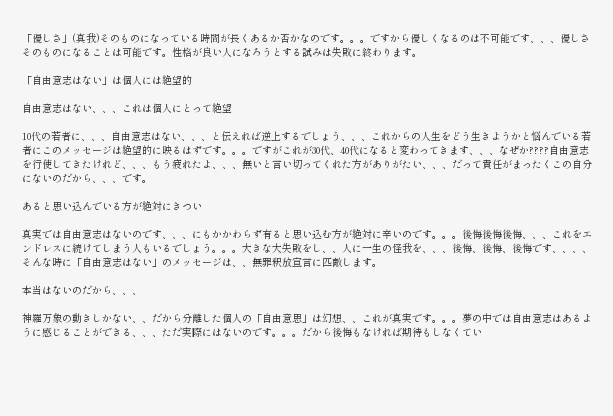「優しさ」(真我)そのものになっている時間が長くあるか否かなのです。。。ですから優しくなるのは不可能です、、、優しさそのものになることは可能です。性格が良い人になろうとする試みは失敗に終わります。

「自由意志はない」は個人には絶望的

自由意志はない、、、これは個人にとって絶望

10代の若者に、、、自由意志はない、、、と伝えれば逆上するでしょう、、、これからの人生をどう生きようかと悩んでいる若者にこのメッセージは絶望的に映るはずです。。。ですがこれが30代、40代になると変わってきます、、、なぜか????自由意志を行使してきたけれど、、、もう疲れたよ、、、無いと言い切ってくれた方がありがたい、、、だって責任がまったくこの自分にないのだから、、、です。

あると思い込んでいる方が絶対にきつい

真実では自由意志はないのです、、、にもかかわらず有ると思い込む方が絶対に辛いのです。。。後悔後悔後悔、、、これをエンドレスに続けてしまう人もいるでしょう。。。大きな大失敗をし、、人に一生の怪我を、、、後悔、後悔、後悔です、、、、そんな時に「自由意志はない」のメッセージは、、無罪釈放宣言に匹敵します。

本当はないのだから、、、

神羅万象の動きしかない、、だから分離した個人の「自由意思」は幻想、、これが真実です。。。夢の中では自由意志はあるように感じることができる、、、ただ実際にはないのです。。。だから後悔もなければ期待もしなくてい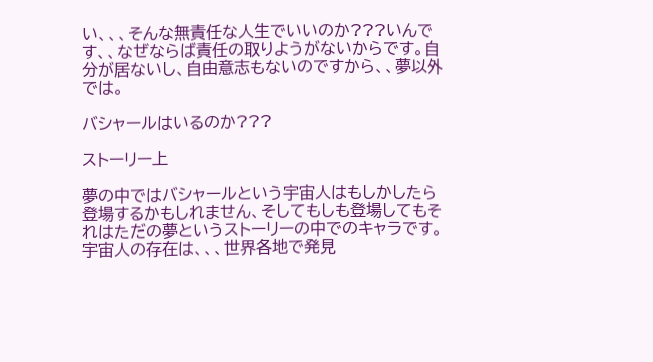い、、、そんな無責任な人生でいいのか???いんです、、なぜならば責任の取りようがないからです。自分が居ないし、自由意志もないのですから、、夢以外では。

バシャールはいるのか???

ストーリー上

夢の中ではバシャールという宇宙人はもしかしたら登場するかもしれません、そしてもしも登場してもそれはただの夢というストーリーの中でのキャラです。宇宙人の存在は、、、世界各地で発見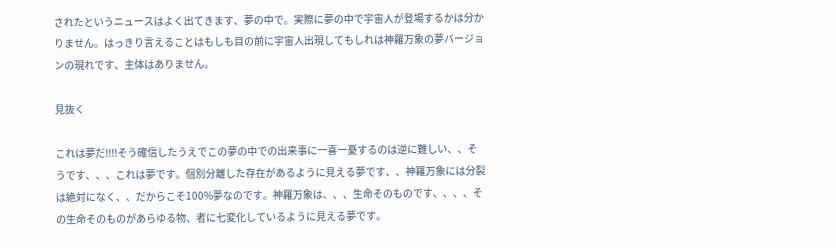されたというニュースはよく出てきます、夢の中で。実際に夢の中で宇宙人が登場するかは分かりません。はっきり言えることはもしも目の前に宇宙人出現してもしれは神羅万象の夢バージョンの現れです、主体はありません。

見抜く

これは夢だ!!!!そう確信したうえでこの夢の中での出来事に一喜一憂するのは逆に難しい、、そうです、、、これは夢です。個別分離した存在があるように見える夢です、、神羅万象には分裂は絶対になく、、だからこそ100%夢なのです。神羅万象は、、、生命そのものです、、、、その生命そのものがあらゆる物、者に七変化しているように見える夢です。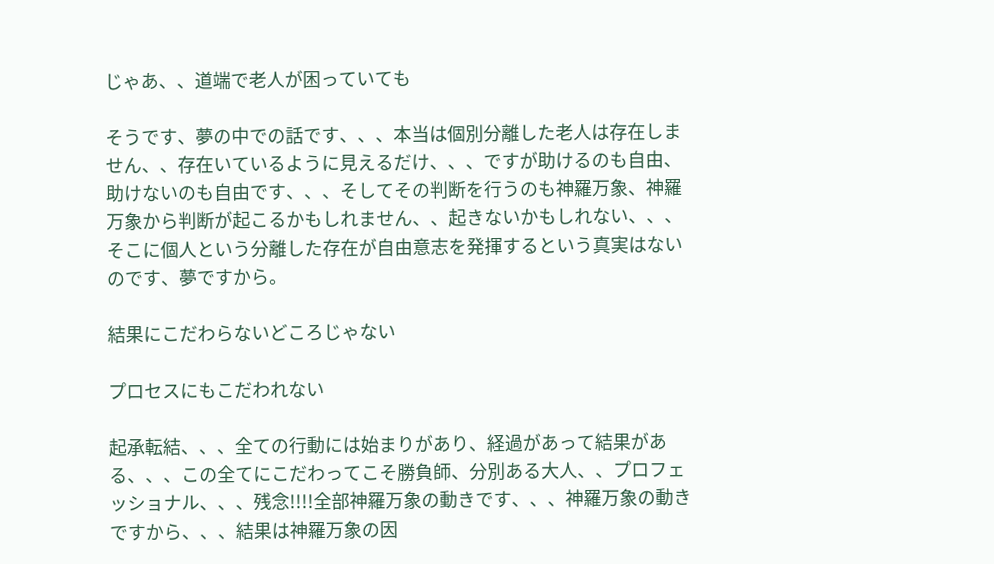じゃあ、、道端で老人が困っていても

そうです、夢の中での話です、、、本当は個別分離した老人は存在しません、、存在いているように見えるだけ、、、ですが助けるのも自由、助けないのも自由です、、、そしてその判断を行うのも神羅万象、神羅万象から判断が起こるかもしれません、、起きないかもしれない、、、そこに個人という分離した存在が自由意志を発揮するという真実はないのです、夢ですから。

結果にこだわらないどころじゃない

プロセスにもこだわれない

起承転結、、、全ての行動には始まりがあり、経過があって結果がある、、、この全てにこだわってこそ勝負師、分別ある大人、、プロフェッショナル、、、残念!!!!全部神羅万象の動きです、、、神羅万象の動きですから、、、結果は神羅万象の因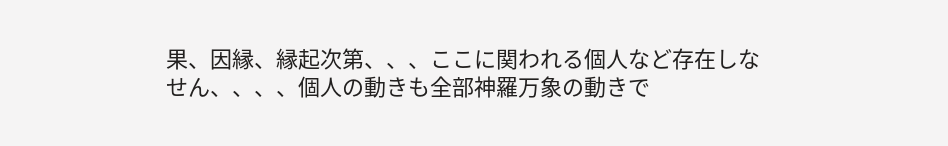果、因縁、縁起次第、、、ここに関われる個人など存在しなせん、、、、個人の動きも全部神羅万象の動きで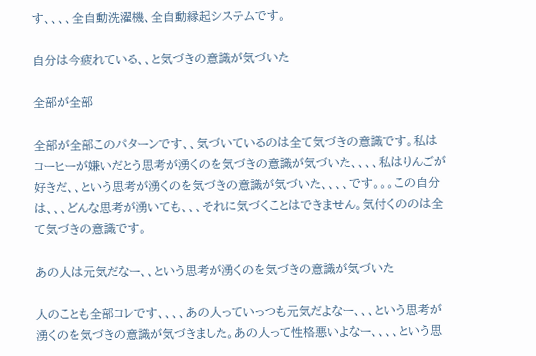す、、、、全自動洗濯機、全自動縁起システムです。

自分は今疲れている、、と気づきの意識が気づいた

全部が全部

全部が全部このパターンです、、気づいているのは全て気づきの意識です。私はコーヒーが嫌いだとう思考が湧くのを気づきの意識が気づいた、、、、私はりんごが好きだ、、という思考が湧くのを気づきの意識が気づいた、、、、です。。。この自分は、、、どんな思考が湧いても、、、それに気づくことはできません。気付くののは全て気づきの意識です。

あの人は元気だなー、、という思考が湧くのを気づきの意識が気づいた

人のことも全部コレです、、、、あの人っていっつも元気だよなー、、、という思考が湧くのを気づきの意識が気づきました。あの人って性格悪いよなー、、、、という思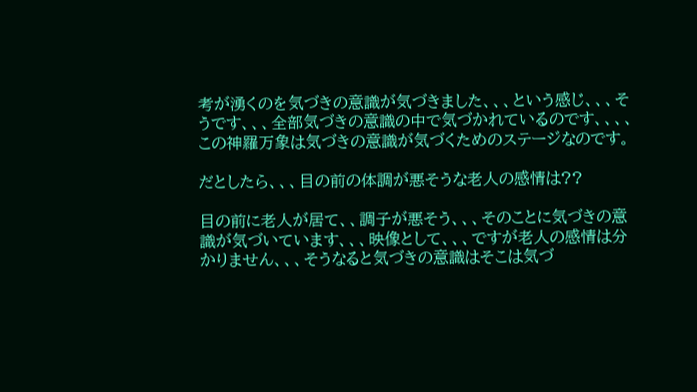考が湧くのを気づきの意識が気づきました、、、という感じ、、、そうです、、、全部気づきの意識の中で気づかれているのです、、、、この神羅万象は気づきの意識が気づくためのステージなのです。

だとしたら、、、目の前の体調が悪そうな老人の感情は??

目の前に老人が居て、、調子が悪そう、、、そのことに気づきの意識が気づいています、、、映像として、、、ですが老人の感情は分かりません、、、そうなると気づきの意識はそこは気づ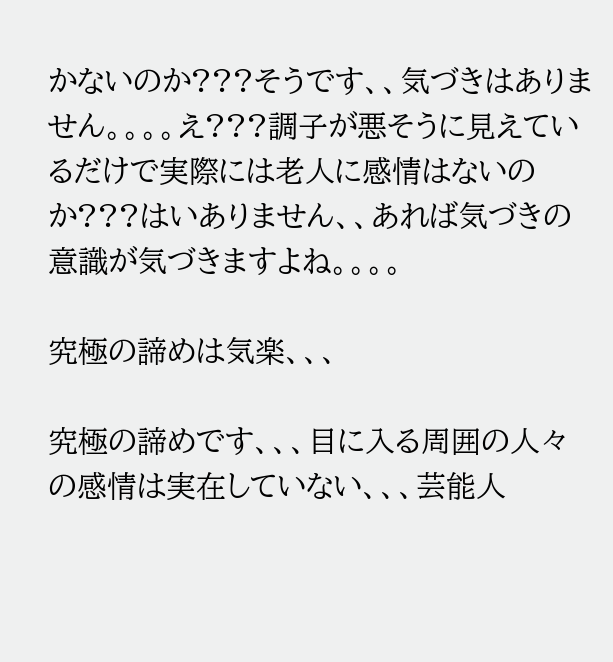かないのか???そうです、、気づきはありません。。。。え???調子が悪そうに見えているだけで実際には老人に感情はないのか???はいありません、、あれば気づきの意識が気づきますよね。。。。

究極の諦めは気楽、、、

究極の諦めです、、、目に入る周囲の人々の感情は実在していない、、、芸能人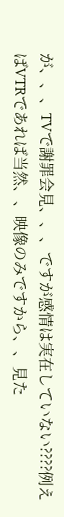が、、、TVで謝罪会見、、、ですが感情は実在していない????例えばVTRであれば当然、、映像のみですから、、見た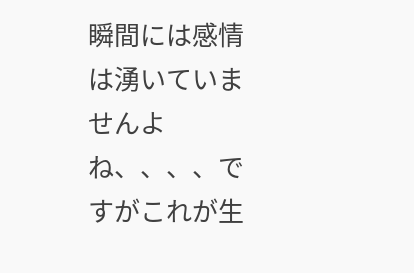瞬間には感情は湧いていませんよね、、、、ですがこれが生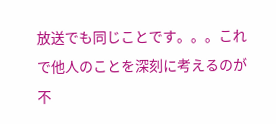放送でも同じことです。。。これで他人のことを深刻に考えるのが不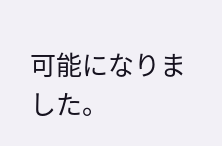可能になりました。